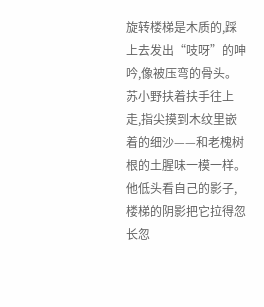旋转楼梯是木质的,踩上去发出“吱呀”的呻吟,像被压弯的骨头。苏小野扶着扶手往上走,指尖摸到木纹里嵌着的细沙——和老槐树根的土腥味一模一样。他低头看自己的影子,楼梯的阴影把它拉得忽长忽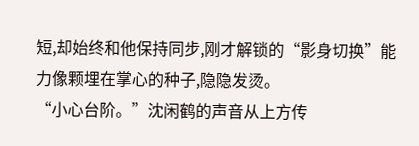短,却始终和他保持同步,刚才解锁的“影身切换”能力像颗埋在掌心的种子,隐隐发烫。
“小心台阶。”沈闲鹤的声音从上方传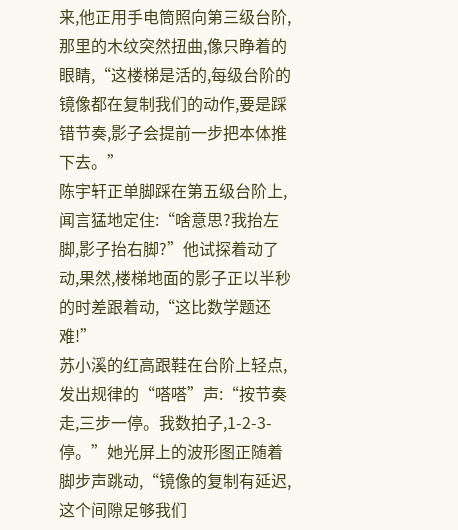来,他正用手电筒照向第三级台阶,那里的木纹突然扭曲,像只睁着的眼睛,“这楼梯是活的,每级台阶的镜像都在复制我们的动作,要是踩错节奏,影子会提前一步把本体推下去。”
陈宇轩正单脚踩在第五级台阶上,闻言猛地定住:“啥意思?我抬左脚,影子抬右脚?”他试探着动了动,果然,楼梯地面的影子正以半秒的时差跟着动,“这比数学题还难!”
苏小溪的红高跟鞋在台阶上轻点,发出规律的“嗒嗒”声:“按节奏走,三步一停。我数拍子,1-2-3-停。”她光屏上的波形图正随着脚步声跳动,“镜像的复制有延迟,这个间隙足够我们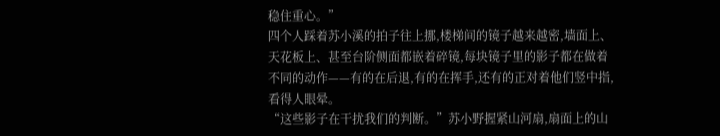稳住重心。”
四个人踩着苏小溪的拍子往上挪,楼梯间的镜子越来越密,墙面上、天花板上、甚至台阶侧面都嵌着碎镜,每块镜子里的影子都在做着不同的动作——有的在后退,有的在挥手,还有的正对着他们竖中指,看得人眼晕。
“这些影子在干扰我们的判断。”苏小野握紧山河扇,扇面上的山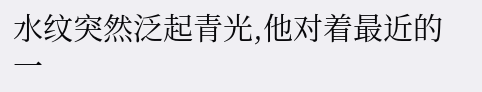水纹突然泛起青光,他对着最近的一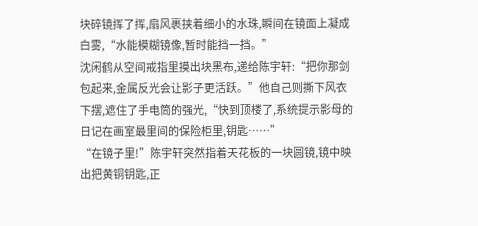块碎镜挥了挥,扇风裹挟着细小的水珠,瞬间在镜面上凝成白雾,“水能模糊镜像,暂时能挡一挡。”
沈闲鹤从空间戒指里摸出块黑布,递给陈宇轩:“把你那剑包起来,金属反光会让影子更活跃。”他自己则撕下风衣下摆,遮住了手电筒的强光,“快到顶楼了,系统提示影母的日记在画室最里间的保险柜里,钥匙……”
“在镜子里!”陈宇轩突然指着天花板的一块圆镜,镜中映出把黄铜钥匙,正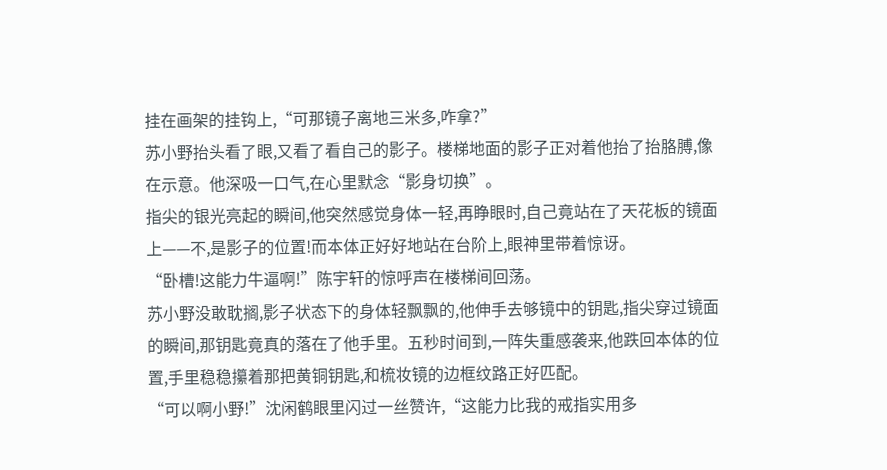挂在画架的挂钩上,“可那镜子离地三米多,咋拿?”
苏小野抬头看了眼,又看了看自己的影子。楼梯地面的影子正对着他抬了抬胳膊,像在示意。他深吸一口气,在心里默念“影身切换”。
指尖的银光亮起的瞬间,他突然感觉身体一轻,再睁眼时,自己竟站在了天花板的镜面上——不,是影子的位置!而本体正好好地站在台阶上,眼神里带着惊讶。
“卧槽!这能力牛逼啊!”陈宇轩的惊呼声在楼梯间回荡。
苏小野没敢耽搁,影子状态下的身体轻飘飘的,他伸手去够镜中的钥匙,指尖穿过镜面的瞬间,那钥匙竟真的落在了他手里。五秒时间到,一阵失重感袭来,他跌回本体的位置,手里稳稳攥着那把黄铜钥匙,和梳妆镜的边框纹路正好匹配。
“可以啊小野!”沈闲鹤眼里闪过一丝赞许,“这能力比我的戒指实用多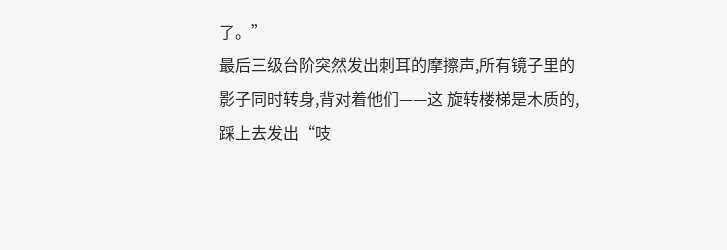了。”
最后三级台阶突然发出刺耳的摩擦声,所有镜子里的影子同时转身,背对着他们——这 旋转楼梯是木质的,踩上去发出“吱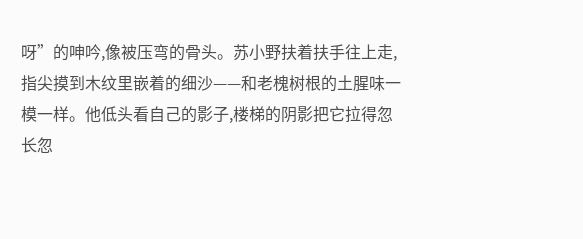呀”的呻吟,像被压弯的骨头。苏小野扶着扶手往上走,指尖摸到木纹里嵌着的细沙——和老槐树根的土腥味一模一样。他低头看自己的影子,楼梯的阴影把它拉得忽长忽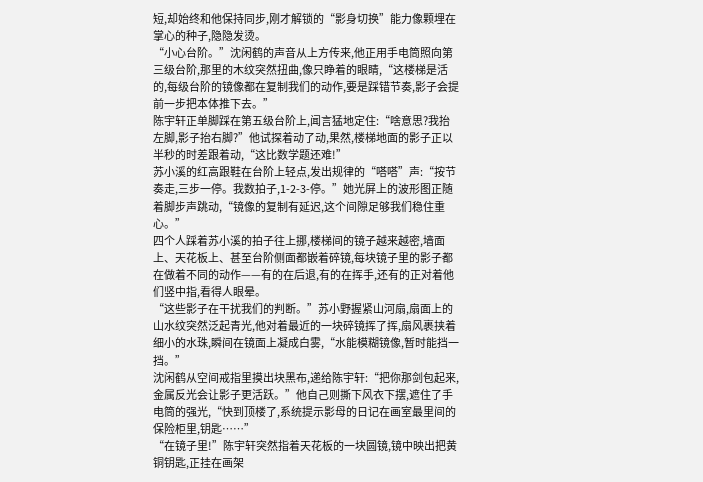短,却始终和他保持同步,刚才解锁的“影身切换”能力像颗埋在掌心的种子,隐隐发烫。
“小心台阶。”沈闲鹤的声音从上方传来,他正用手电筒照向第三级台阶,那里的木纹突然扭曲,像只睁着的眼睛,“这楼梯是活的,每级台阶的镜像都在复制我们的动作,要是踩错节奏,影子会提前一步把本体推下去。”
陈宇轩正单脚踩在第五级台阶上,闻言猛地定住:“啥意思?我抬左脚,影子抬右脚?”他试探着动了动,果然,楼梯地面的影子正以半秒的时差跟着动,“这比数学题还难!”
苏小溪的红高跟鞋在台阶上轻点,发出规律的“嗒嗒”声:“按节奏走,三步一停。我数拍子,1-2-3-停。”她光屏上的波形图正随着脚步声跳动,“镜像的复制有延迟,这个间隙足够我们稳住重心。”
四个人踩着苏小溪的拍子往上挪,楼梯间的镜子越来越密,墙面上、天花板上、甚至台阶侧面都嵌着碎镜,每块镜子里的影子都在做着不同的动作——有的在后退,有的在挥手,还有的正对着他们竖中指,看得人眼晕。
“这些影子在干扰我们的判断。”苏小野握紧山河扇,扇面上的山水纹突然泛起青光,他对着最近的一块碎镜挥了挥,扇风裹挟着细小的水珠,瞬间在镜面上凝成白雾,“水能模糊镜像,暂时能挡一挡。”
沈闲鹤从空间戒指里摸出块黑布,递给陈宇轩:“把你那剑包起来,金属反光会让影子更活跃。”他自己则撕下风衣下摆,遮住了手电筒的强光,“快到顶楼了,系统提示影母的日记在画室最里间的保险柜里,钥匙……”
“在镜子里!”陈宇轩突然指着天花板的一块圆镜,镜中映出把黄铜钥匙,正挂在画架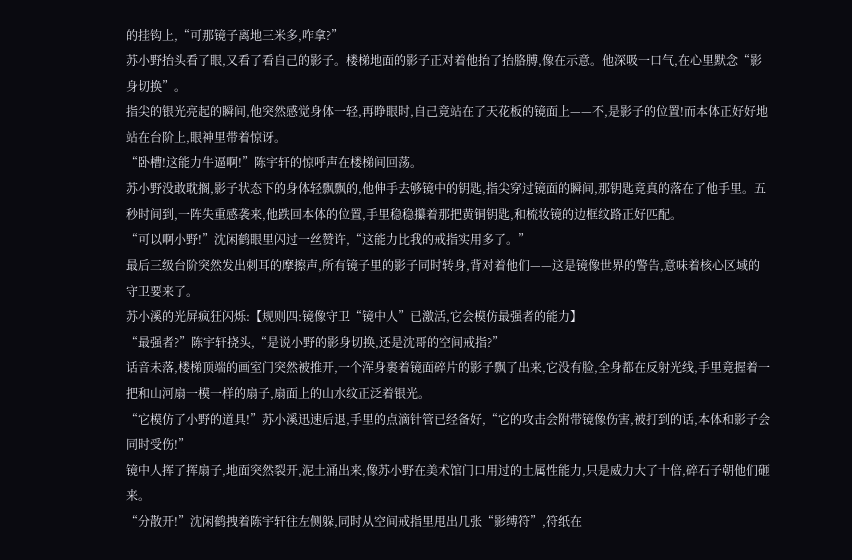的挂钩上,“可那镜子离地三米多,咋拿?”
苏小野抬头看了眼,又看了看自己的影子。楼梯地面的影子正对着他抬了抬胳膊,像在示意。他深吸一口气,在心里默念“影身切换”。
指尖的银光亮起的瞬间,他突然感觉身体一轻,再睁眼时,自己竟站在了天花板的镜面上——不,是影子的位置!而本体正好好地站在台阶上,眼神里带着惊讶。
“卧槽!这能力牛逼啊!”陈宇轩的惊呼声在楼梯间回荡。
苏小野没敢耽搁,影子状态下的身体轻飘飘的,他伸手去够镜中的钥匙,指尖穿过镜面的瞬间,那钥匙竟真的落在了他手里。五秒时间到,一阵失重感袭来,他跌回本体的位置,手里稳稳攥着那把黄铜钥匙,和梳妆镜的边框纹路正好匹配。
“可以啊小野!”沈闲鹤眼里闪过一丝赞许,“这能力比我的戒指实用多了。”
最后三级台阶突然发出刺耳的摩擦声,所有镜子里的影子同时转身,背对着他们——这是镜像世界的警告,意味着核心区域的守卫要来了。
苏小溪的光屏疯狂闪烁:【规则四:镜像守卫“镜中人”已激活,它会模仿最强者的能力】
“最强者?”陈宇轩挠头,“是说小野的影身切换,还是沈哥的空间戒指?”
话音未落,楼梯顶端的画室门突然被推开,一个浑身裹着镜面碎片的影子飘了出来,它没有脸,全身都在反射光线,手里竟握着一把和山河扇一模一样的扇子,扇面上的山水纹正泛着银光。
“它模仿了小野的道具!”苏小溪迅速后退,手里的点滴针管已经备好,“它的攻击会附带镜像伤害,被打到的话,本体和影子会同时受伤!”
镜中人挥了挥扇子,地面突然裂开,泥土涌出来,像苏小野在美术馆门口用过的土属性能力,只是威力大了十倍,碎石子朝他们砸来。
“分散开!”沈闲鹤拽着陈宇轩往左侧躲,同时从空间戒指里甩出几张“影缚符”,符纸在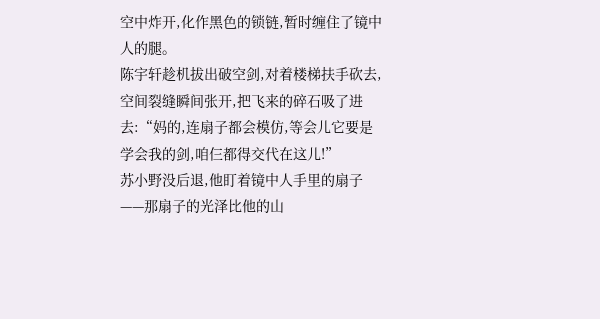空中炸开,化作黑色的锁链,暂时缠住了镜中人的腿。
陈宇轩趁机拔出破空剑,对着楼梯扶手砍去,空间裂缝瞬间张开,把飞来的碎石吸了进去:“妈的,连扇子都会模仿,等会儿它要是学会我的剑,咱仨都得交代在这儿!”
苏小野没后退,他盯着镜中人手里的扇子——那扇子的光泽比他的山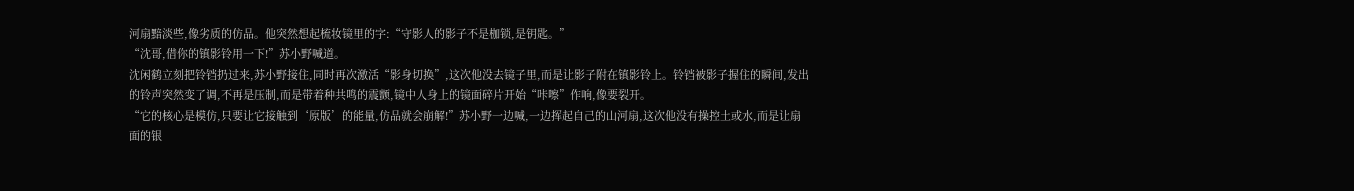河扇黯淡些,像劣质的仿品。他突然想起梳妆镜里的字:“守影人的影子不是枷锁,是钥匙。”
“沈哥,借你的镇影铃用一下!”苏小野喊道。
沈闲鹤立刻把铃铛扔过来,苏小野接住,同时再次激活“影身切换”,这次他没去镜子里,而是让影子附在镇影铃上。铃铛被影子握住的瞬间,发出的铃声突然变了调,不再是压制,而是带着种共鸣的震颤,镜中人身上的镜面碎片开始“咔嚓”作响,像要裂开。
“它的核心是模仿,只要让它接触到‘原版’的能量,仿品就会崩解!”苏小野一边喊,一边挥起自己的山河扇,这次他没有操控土或水,而是让扇面的银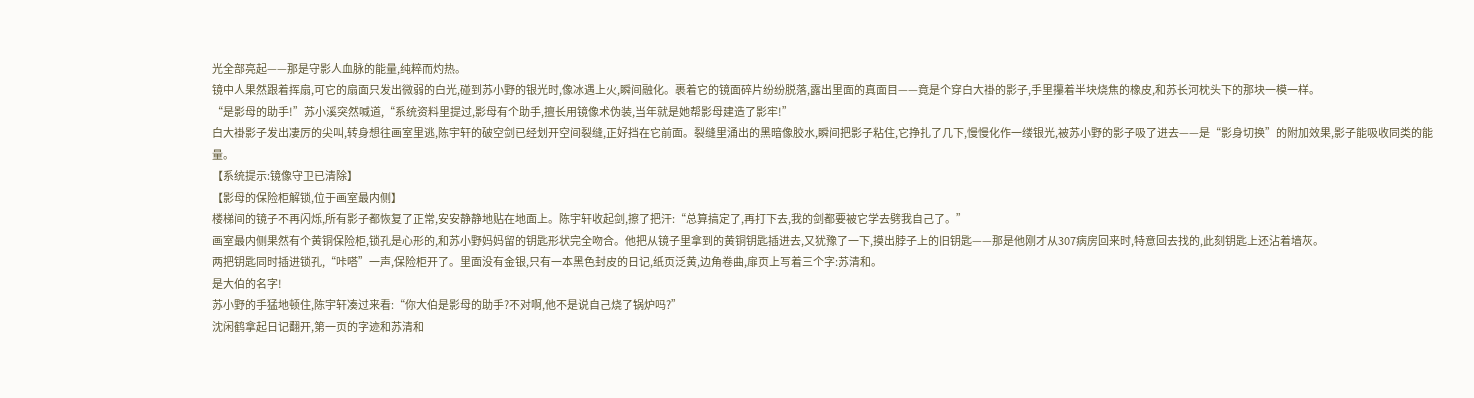光全部亮起——那是守影人血脉的能量,纯粹而灼热。
镜中人果然跟着挥扇,可它的扇面只发出微弱的白光,碰到苏小野的银光时,像冰遇上火,瞬间融化。裹着它的镜面碎片纷纷脱落,露出里面的真面目——竟是个穿白大褂的影子,手里攥着半块烧焦的橡皮,和苏长河枕头下的那块一模一样。
“是影母的助手!”苏小溪突然喊道,“系统资料里提过,影母有个助手,擅长用镜像术伪装,当年就是她帮影母建造了影牢!”
白大褂影子发出凄厉的尖叫,转身想往画室里逃,陈宇轩的破空剑已经划开空间裂缝,正好挡在它前面。裂缝里涌出的黑暗像胶水,瞬间把影子粘住,它挣扎了几下,慢慢化作一缕银光,被苏小野的影子吸了进去——是“影身切换”的附加效果,影子能吸收同类的能量。
【系统提示:镜像守卫已清除】
【影母的保险柜解锁,位于画室最内侧】
楼梯间的镜子不再闪烁,所有影子都恢复了正常,安安静静地贴在地面上。陈宇轩收起剑,擦了把汗:“总算搞定了,再打下去,我的剑都要被它学去劈我自己了。”
画室最内侧果然有个黄铜保险柜,锁孔是心形的,和苏小野妈妈留的钥匙形状完全吻合。他把从镜子里拿到的黄铜钥匙插进去,又犹豫了一下,摸出脖子上的旧钥匙——那是他刚才从307病房回来时,特意回去找的,此刻钥匙上还沾着墙灰。
两把钥匙同时插进锁孔,“咔嗒”一声,保险柜开了。里面没有金银,只有一本黑色封皮的日记,纸页泛黄,边角卷曲,扉页上写着三个字:苏清和。
是大伯的名字!
苏小野的手猛地顿住,陈宇轩凑过来看:“你大伯是影母的助手?不对啊,他不是说自己烧了锅炉吗?”
沈闲鹤拿起日记翻开,第一页的字迹和苏清和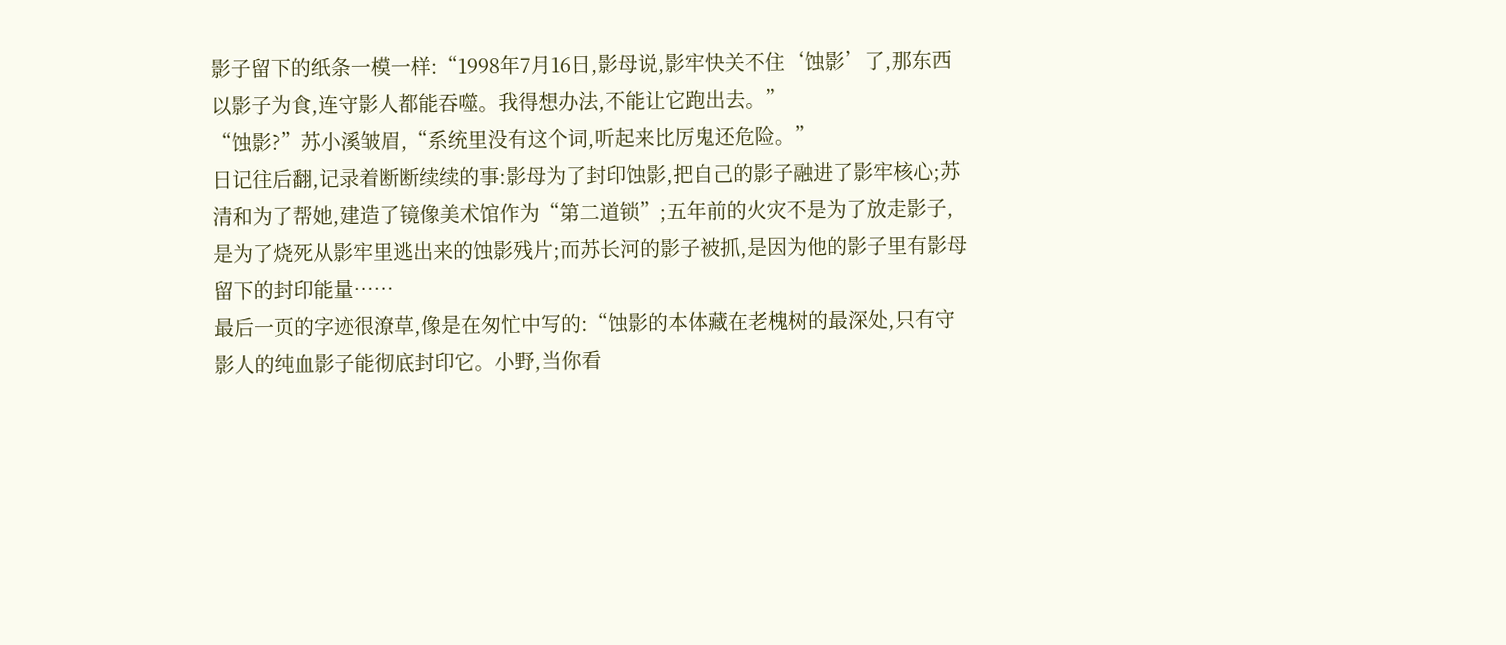影子留下的纸条一模一样:“1998年7月16日,影母说,影牢快关不住‘蚀影’了,那东西以影子为食,连守影人都能吞噬。我得想办法,不能让它跑出去。”
“蚀影?”苏小溪皱眉,“系统里没有这个词,听起来比厉鬼还危险。”
日记往后翻,记录着断断续续的事:影母为了封印蚀影,把自己的影子融进了影牢核心;苏清和为了帮她,建造了镜像美术馆作为“第二道锁”;五年前的火灾不是为了放走影子,是为了烧死从影牢里逃出来的蚀影残片;而苏长河的影子被抓,是因为他的影子里有影母留下的封印能量……
最后一页的字迹很潦草,像是在匆忙中写的:“蚀影的本体藏在老槐树的最深处,只有守影人的纯血影子能彻底封印它。小野,当你看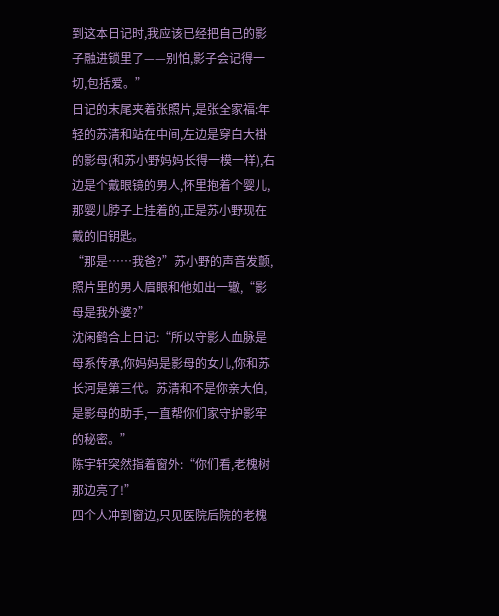到这本日记时,我应该已经把自己的影子融进锁里了——别怕,影子会记得一切,包括爱。”
日记的末尾夹着张照片,是张全家福:年轻的苏清和站在中间,左边是穿白大褂的影母(和苏小野妈妈长得一模一样),右边是个戴眼镜的男人,怀里抱着个婴儿,那婴儿脖子上挂着的,正是苏小野现在戴的旧钥匙。
“那是……我爸?”苏小野的声音发颤,照片里的男人眉眼和他如出一辙,“影母是我外婆?”
沈闲鹤合上日记:“所以守影人血脉是母系传承,你妈妈是影母的女儿,你和苏长河是第三代。苏清和不是你亲大伯,是影母的助手,一直帮你们家守护影牢的秘密。”
陈宇轩突然指着窗外:“你们看,老槐树那边亮了!”
四个人冲到窗边,只见医院后院的老槐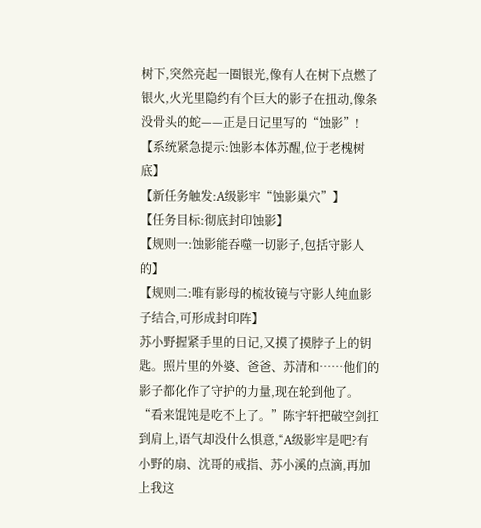树下,突然亮起一圈银光,像有人在树下点燃了银火,火光里隐约有个巨大的影子在扭动,像条没骨头的蛇——正是日记里写的“蚀影”!
【系统紧急提示:蚀影本体苏醒,位于老槐树底】
【新任务触发:A级影牢“蚀影巢穴”】
【任务目标:彻底封印蚀影】
【规则一:蚀影能吞噬一切影子,包括守影人的】
【规则二:唯有影母的梳妆镜与守影人纯血影子结合,可形成封印阵】
苏小野握紧手里的日记,又摸了摸脖子上的钥匙。照片里的外婆、爸爸、苏清和……他们的影子都化作了守护的力量,现在轮到他了。
“看来馄饨是吃不上了。”陈宇轩把破空剑扛到肩上,语气却没什么惧意,“A级影牢是吧?有小野的扇、沈哥的戒指、苏小溪的点滴,再加上我这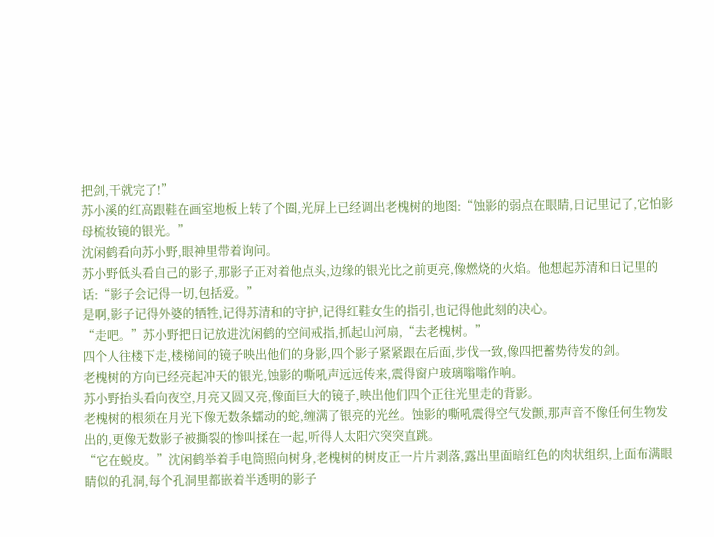把剑,干就完了!”
苏小溪的红高跟鞋在画室地板上转了个圈,光屏上已经调出老槐树的地图:“蚀影的弱点在眼睛,日记里记了,它怕影母梳妆镜的银光。”
沈闲鹤看向苏小野,眼神里带着询问。
苏小野低头看自己的影子,那影子正对着他点头,边缘的银光比之前更亮,像燃烧的火焰。他想起苏清和日记里的话:“影子会记得一切,包括爱。”
是啊,影子记得外婆的牺牲,记得苏清和的守护,记得红鞋女生的指引,也记得他此刻的决心。
“走吧。”苏小野把日记放进沈闲鹤的空间戒指,抓起山河扇,“去老槐树。”
四个人往楼下走,楼梯间的镜子映出他们的身影,四个影子紧紧跟在后面,步伐一致,像四把蓄势待发的剑。
老槐树的方向已经亮起冲天的银光,蚀影的嘶吼声远远传来,震得窗户玻璃嗡嗡作响。
苏小野抬头看向夜空,月亮又圆又亮,像面巨大的镜子,映出他们四个正往光里走的背影。
老槐树的根须在月光下像无数条蠕动的蛇,缠满了银亮的光丝。蚀影的嘶吼震得空气发颤,那声音不像任何生物发出的,更像无数影子被撕裂的惨叫揉在一起,听得人太阳穴突突直跳。
“它在蜕皮。”沈闲鹤举着手电筒照向树身,老槐树的树皮正一片片剥落,露出里面暗红色的肉状组织,上面布满眼睛似的孔洞,每个孔洞里都嵌着半透明的影子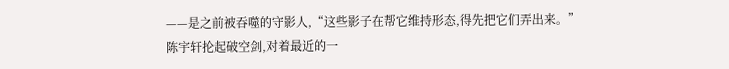——是之前被吞噬的守影人,“这些影子在帮它维持形态,得先把它们弄出来。”
陈宇轩抡起破空剑,对着最近的一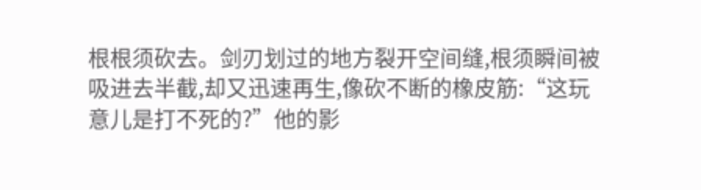根根须砍去。剑刃划过的地方裂开空间缝,根须瞬间被吸进去半截,却又迅速再生,像砍不断的橡皮筋:“这玩意儿是打不死的?”他的影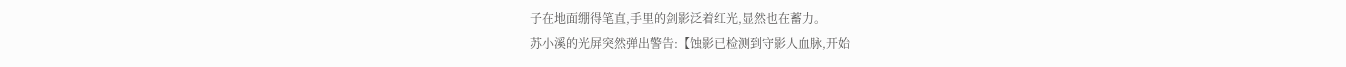子在地面绷得笔直,手里的剑影泛着红光,显然也在蓄力。
苏小溪的光屏突然弹出警告:【蚀影已检测到守影人血脉,开始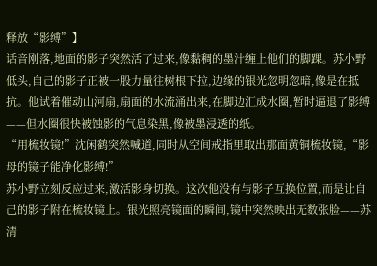释放“影缚”】
话音刚落,地面的影子突然活了过来,像黏稠的墨汁缠上他们的脚踝。苏小野低头,自己的影子正被一股力量往树根下拉,边缘的银光忽明忽暗,像是在抵抗。他试着催动山河扇,扇面的水流涌出来,在脚边汇成水圈,暂时逼退了影缚——但水圈很快被蚀影的气息染黑,像被墨浸透的纸。
“用梳妆镜!”沈闲鹤突然喊道,同时从空间戒指里取出那面黄铜梳妆镜,“影母的镜子能净化影缚!”
苏小野立刻反应过来,激活影身切换。这次他没有与影子互换位置,而是让自己的影子附在梳妆镜上。银光照亮镜面的瞬间,镜中突然映出无数张脸——苏清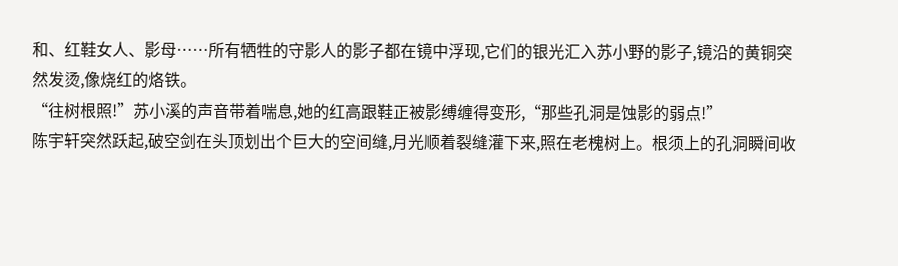和、红鞋女人、影母……所有牺牲的守影人的影子都在镜中浮现,它们的银光汇入苏小野的影子,镜沿的黄铜突然发烫,像烧红的烙铁。
“往树根照!”苏小溪的声音带着喘息,她的红高跟鞋正被影缚缠得变形,“那些孔洞是蚀影的弱点!”
陈宇轩突然跃起,破空剑在头顶划出个巨大的空间缝,月光顺着裂缝灌下来,照在老槐树上。根须上的孔洞瞬间收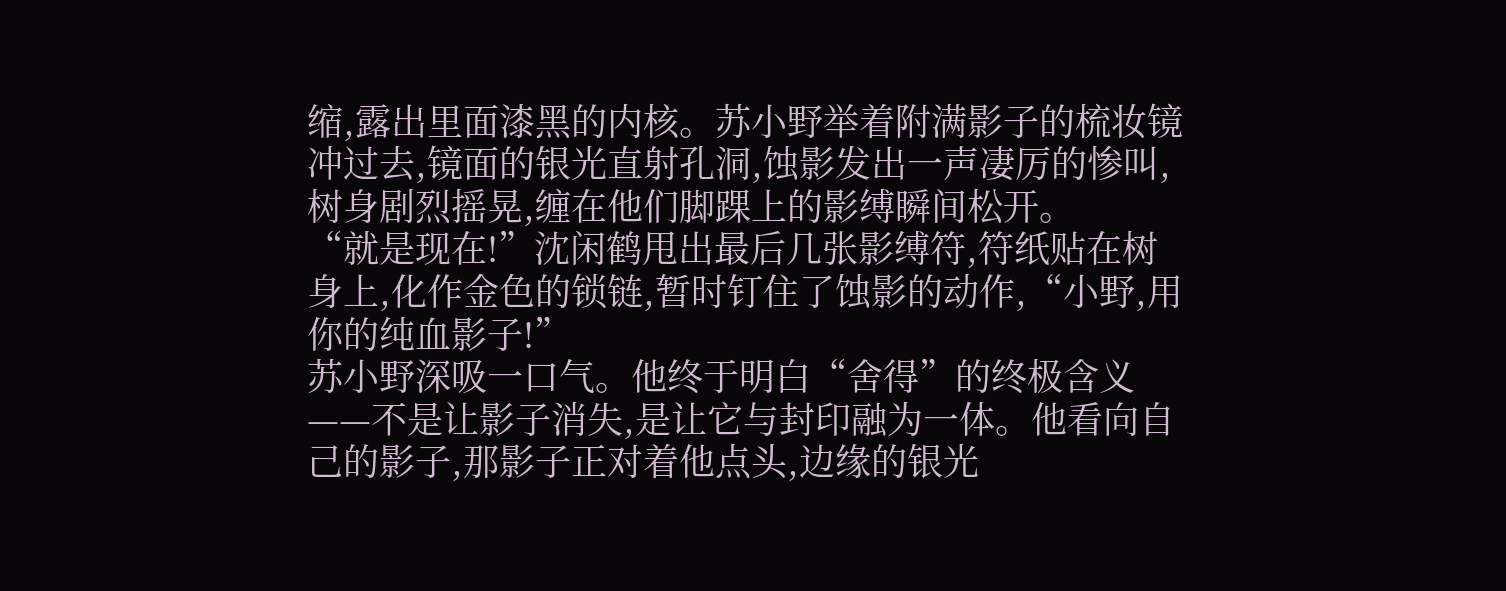缩,露出里面漆黑的内核。苏小野举着附满影子的梳妆镜冲过去,镜面的银光直射孔洞,蚀影发出一声凄厉的惨叫,树身剧烈摇晃,缠在他们脚踝上的影缚瞬间松开。
“就是现在!”沈闲鹤甩出最后几张影缚符,符纸贴在树身上,化作金色的锁链,暂时钉住了蚀影的动作,“小野,用你的纯血影子!”
苏小野深吸一口气。他终于明白“舍得”的终极含义——不是让影子消失,是让它与封印融为一体。他看向自己的影子,那影子正对着他点头,边缘的银光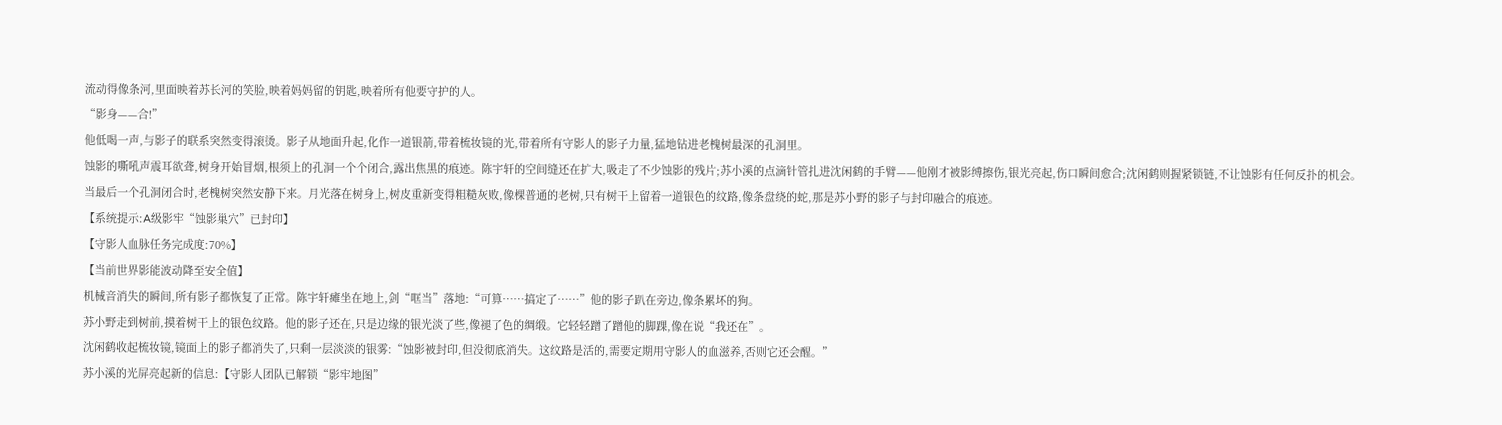流动得像条河,里面映着苏长河的笑脸,映着妈妈留的钥匙,映着所有他要守护的人。
“影身——合!”
他低喝一声,与影子的联系突然变得滚烫。影子从地面升起,化作一道银箭,带着梳妆镜的光,带着所有守影人的影子力量,猛地钻进老槐树最深的孔洞里。
蚀影的嘶吼声震耳欲聋,树身开始冒烟,根须上的孔洞一个个闭合,露出焦黑的痕迹。陈宇轩的空间缝还在扩大,吸走了不少蚀影的残片;苏小溪的点滴针管扎进沈闲鹤的手臂——他刚才被影缚擦伤,银光亮起,伤口瞬间愈合;沈闲鹤则握紧锁链,不让蚀影有任何反扑的机会。
当最后一个孔洞闭合时,老槐树突然安静下来。月光落在树身上,树皮重新变得粗糙灰败,像棵普通的老树,只有树干上留着一道银色的纹路,像条盘绕的蛇,那是苏小野的影子与封印融合的痕迹。
【系统提示:A级影牢“蚀影巢穴”已封印】
【守影人血脉任务完成度:70%】
【当前世界影能波动降至安全值】
机械音消失的瞬间,所有影子都恢复了正常。陈宇轩瘫坐在地上,剑“哐当”落地:“可算……搞定了……”他的影子趴在旁边,像条累坏的狗。
苏小野走到树前,摸着树干上的银色纹路。他的影子还在,只是边缘的银光淡了些,像褪了色的绸缎。它轻轻蹭了蹭他的脚踝,像在说“我还在”。
沈闲鹤收起梳妆镜,镜面上的影子都消失了,只剩一层淡淡的银雾:“蚀影被封印,但没彻底消失。这纹路是活的,需要定期用守影人的血滋养,否则它还会醒。”
苏小溪的光屏亮起新的信息:【守影人团队已解锁“影牢地图”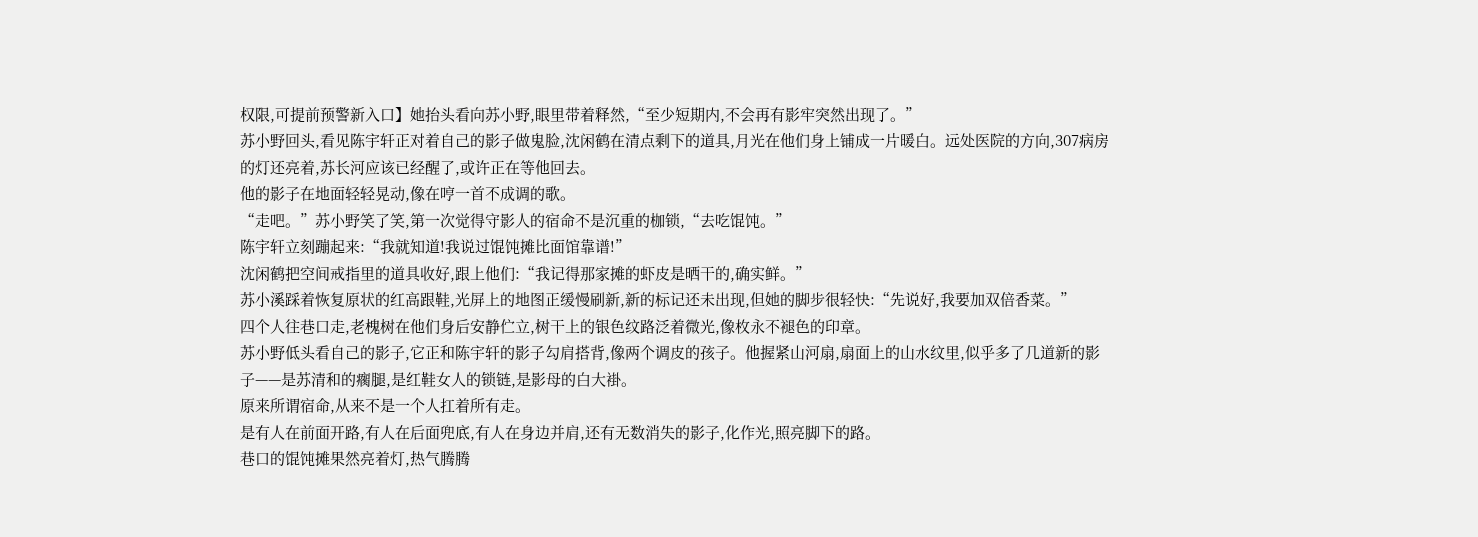权限,可提前预警新入口】她抬头看向苏小野,眼里带着释然,“至少短期内,不会再有影牢突然出现了。”
苏小野回头,看见陈宇轩正对着自己的影子做鬼脸,沈闲鹤在清点剩下的道具,月光在他们身上铺成一片暖白。远处医院的方向,307病房的灯还亮着,苏长河应该已经醒了,或许正在等他回去。
他的影子在地面轻轻晃动,像在哼一首不成调的歌。
“走吧。”苏小野笑了笑,第一次觉得守影人的宿命不是沉重的枷锁,“去吃馄饨。”
陈宇轩立刻蹦起来:“我就知道!我说过馄饨摊比面馆靠谱!”
沈闲鹤把空间戒指里的道具收好,跟上他们:“我记得那家摊的虾皮是晒干的,确实鲜。”
苏小溪踩着恢复原状的红高跟鞋,光屏上的地图正缓慢刷新,新的标记还未出现,但她的脚步很轻快:“先说好,我要加双倍香菜。”
四个人往巷口走,老槐树在他们身后安静伫立,树干上的银色纹路泛着微光,像枚永不褪色的印章。
苏小野低头看自己的影子,它正和陈宇轩的影子勾肩搭背,像两个调皮的孩子。他握紧山河扇,扇面上的山水纹里,似乎多了几道新的影子——是苏清和的瘸腿,是红鞋女人的锁链,是影母的白大褂。
原来所谓宿命,从来不是一个人扛着所有走。
是有人在前面开路,有人在后面兜底,有人在身边并肩,还有无数消失的影子,化作光,照亮脚下的路。
巷口的馄饨摊果然亮着灯,热气腾腾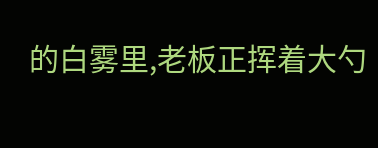的白雾里,老板正挥着大勺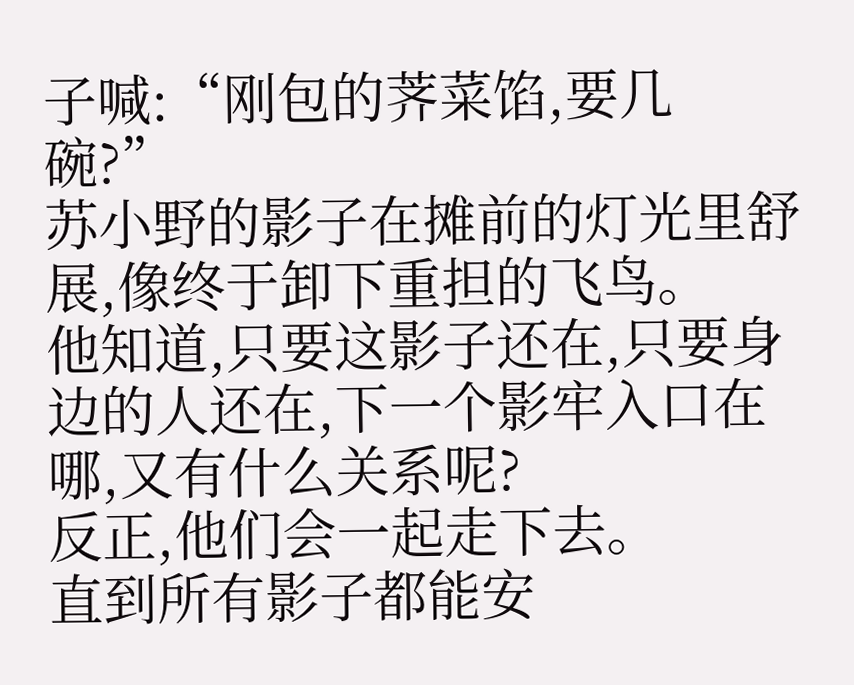子喊:“刚包的荠菜馅,要几碗?”
苏小野的影子在摊前的灯光里舒展,像终于卸下重担的飞鸟。
他知道,只要这影子还在,只要身边的人还在,下一个影牢入口在哪,又有什么关系呢?
反正,他们会一起走下去。
直到所有影子都能安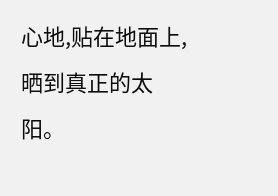心地,贴在地面上,晒到真正的太阳。